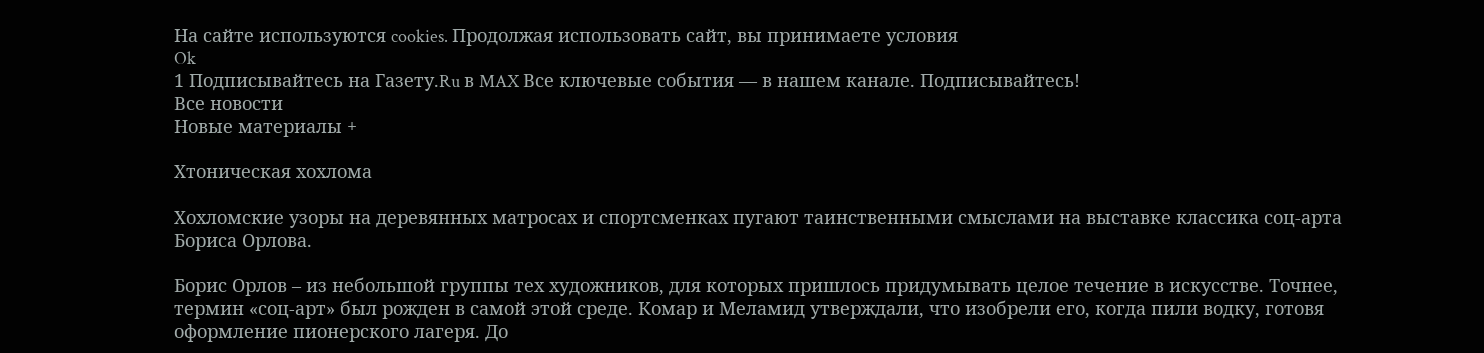На сайте используются cookies. Продолжая использовать сайт, вы принимаете условия
Ok
1 Подписывайтесь на Газету.Ru в MAX Все ключевые события — в нашем канале. Подписывайтесь!
Все новости
Новые материалы +

Хтоническая хохлома

Хохломские узоры на деревянных матросах и спортсменках пугают таинственными смыслами на выставке классика соц-арта Бориса Орлова.

Борис Орлов – из небольшой группы тех художников, для которых пришлось придумывать целое течение в искусстве. Точнее, термин «соц-арт» был рожден в самой этой среде. Комар и Меламид утверждали, что изобрели его, когда пили водку, готовя оформление пионерского лагеря. До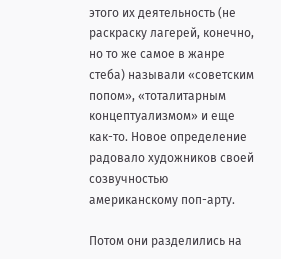этого их деятельность (не раскраску лагерей, конечно, но то же самое в жанре стеба) называли «советским попом», «тоталитарным концептуализмом» и еще как-то. Новое определение радовало художников своей созвучностью американскому поп-арту.

Потом они разделились на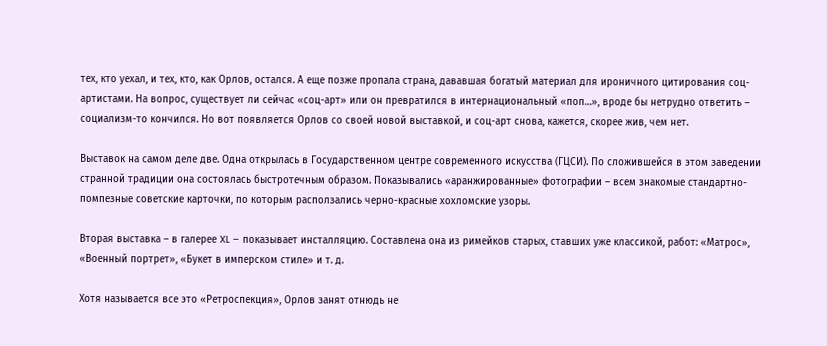тех, кто уехал, и тех, кто, как Орлов, остался. А еще позже пропала страна, дававшая богатый материал для ироничного цитирования соц-артистами. На вопрос, существует ли сейчас «соц-арт» или он превратился в интернациональный «поп…», вроде бы нетрудно ответить – социализм-то кончился. Но вот появляется Орлов со своей новой выставкой, и соц-арт снова, кажется, скорее жив, чем нет.

Выставок на самом деле две. Одна открылась в Государственном центре современного искусства (ГЦСИ). По сложившейся в этом заведении странной традиции она состоялась быстротечным образом. Показывались «аранжированные» фотографии – всем знакомые стандартно-помпезные советские карточки, по которым расползались черно-красные хохломские узоры.

Вторая выставка – в галерее XL – показывает инсталляцию. Составлена она из римейков старых, ставших уже классикой, работ: «Матрос», «Военный портрет», «Букет в имперском стиле» и т. д.

Хотя называется все это «Ретроспекция», Орлов занят отнюдь не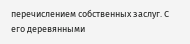перечислением собственных заслуг. С его деревянными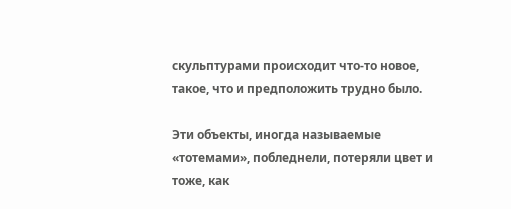скульптурами происходит что-то новое, такое, что и предположить трудно было.

Эти объекты, иногда называемые «тотемами», побледнели, потеряли цвет и тоже, как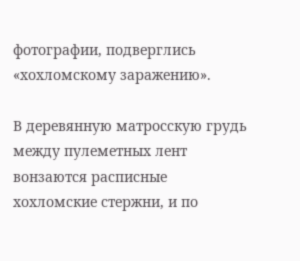фотографии, подверглись «хохломскому заражению».

В деревянную матросскую грудь между пулеметных лент вонзаются расписные хохломские стержни, и по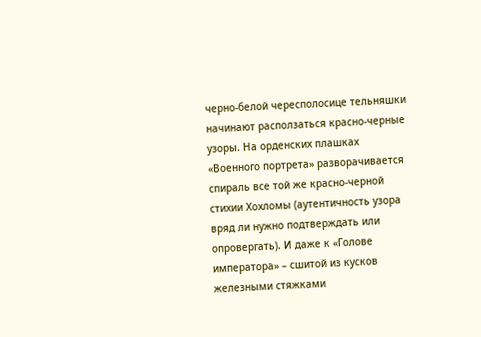черно-белой чересполосице тельняшки начинают расползаться красно-черные узоры. На орденских плашках «Военного портрета» разворачивается спираль все той же красно-черной стихии Хохломы (аутентичность узора вряд ли нужно подтверждать или опровергать). И даже к «Голове императора» – сшитой из кусков железными стяжками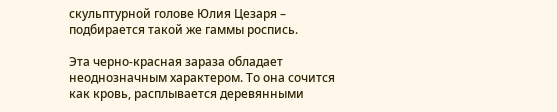скульптурной голове Юлия Цезаря – подбирается такой же гаммы роспись.

Эта черно-красная зараза обладает неоднозначным характером. То она сочится как кровь, расплывается деревянными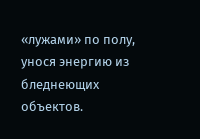«лужами» по полу, унося энергию из бледнеющих объектов.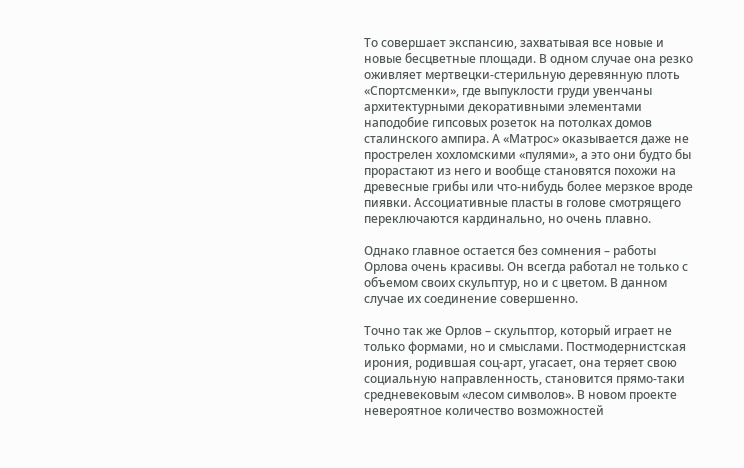То совершает экспансию, захватывая все новые и новые бесцветные площади. В одном случае она резко оживляет мертвецки-стерильную деревянную плоть «Спортсменки», где выпуклости груди увенчаны архитектурными декоративными элементами наподобие гипсовых розеток на потолках домов сталинского ампира. А «Матрос» оказывается даже не прострелен хохломскими «пулями», а это они будто бы прорастают из него и вообще становятся похожи на древесные грибы или что-нибудь более мерзкое вроде пиявки. Ассоциативные пласты в голове смотрящего переключаются кардинально, но очень плавно.

Однако главное остается без сомнения – работы Орлова очень красивы. Он всегда работал не только с объемом своих скульптур, но и с цветом. В данном случае их соединение совершенно.

Точно так же Орлов – скульптор, который играет не только формами, но и смыслами. Постмодернистская ирония, родившая соц-арт, угасает, она теряет свою социальную направленность, становится прямо-таки средневековым «лесом символов». В новом проекте невероятное количество возможностей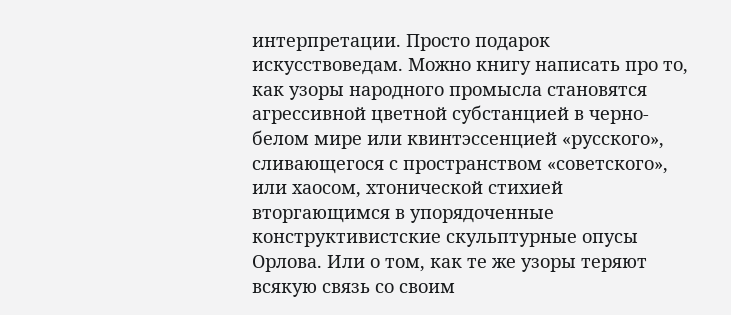интерпретации. Просто подарок искусствоведам. Можно книгу написать про то, как узоры народного промысла становятся агрессивной цветной субстанцией в черно-белом мире или квинтэссенцией «русского», сливающегося с пространством «советского», или хаосом, хтонической стихией вторгающимся в упорядоченные конструктивистские скульптурные опусы Орлова. Или о том, как те же узоры теряют всякую связь со своим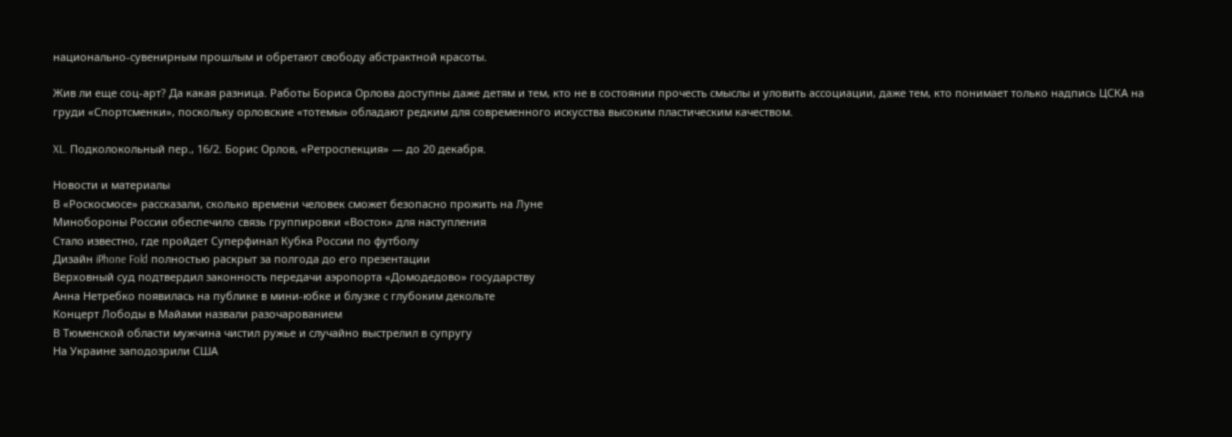национально-сувенирным прошлым и обретают свободу абстрактной красоты.

Жив ли еще соц-арт? Да какая разница. Работы Бориса Орлова доступны даже детям и тем, кто не в состоянии прочесть смыслы и уловить ассоциации, даже тем, кто понимает только надпись ЦСКА на груди «Спортсменки», поскольку орловские «тотемы» обладают редким для современного искусства высоким пластическим качеством.

XL. Подколокольный пер., 16/2. Борис Орлов, «Ретроспекция» — до 20 декабря.

Новости и материалы
В «Роскосмосе» рассказали, сколько времени человек сможет безопасно прожить на Луне
Минобороны России обеспечило связь группировки «Восток» для наступления
Стало известно, где пройдет Суперфинал Кубка России по футболу
Дизайн iPhone Fold полностью раскрыт за полгода до его презентации
Верховный суд подтвердил законность передачи аэропорта «Домодедово» государству
Анна Нетребко появилась на публике в мини-юбке и блузке с глубоким декольте
Концерт Лободы в Майами назвали разочарованием
В Тюменской области мужчина чистил ружье и случайно выстрелил в супругу
На Украине заподозрили США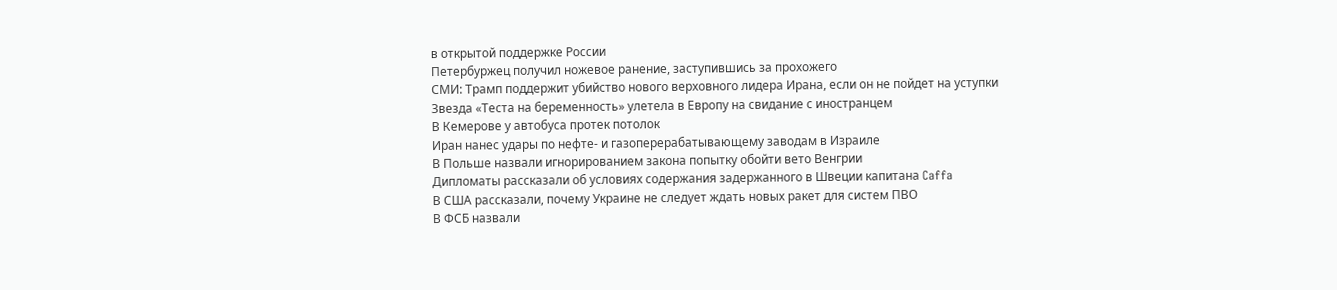в открытой поддержке России
Петербуржец получил ножевое ранение, заступившись за прохожего
СМИ: Трамп поддержит убийство нового верховного лидера Ирана, если он не пойдет на уступки
Звезда «Теста на беременность» улетела в Европу на свидание с иностранцем
В Кемерове у автобуса протек потолок
Иран нанес удары по нефте- и газоперерабатывающему заводам в Израиле
В Польше назвали игнорированием закона попытку обойти вето Венгрии
Дипломаты рассказали об условиях содержания задержанного в Швеции капитана Caffa
В США рассказали, почему Украине не следует ждать новых ракет для систем ПВО
В ФСБ назвали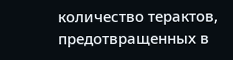количество терактов, предотвращенных в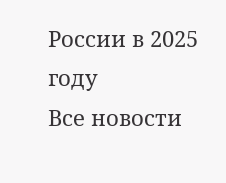России в 2025 году
Все новости